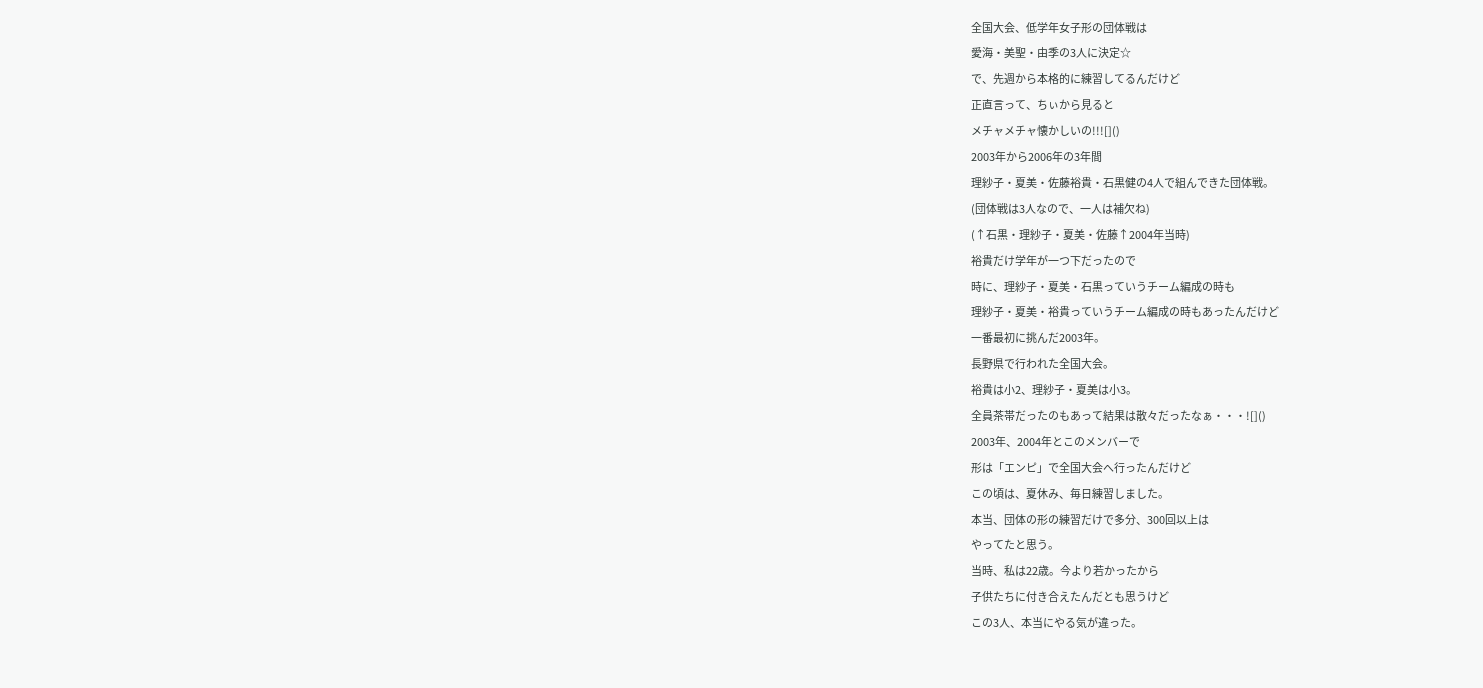全国大会、低学年女子形の団体戦は
愛海・美聖・由季の3人に決定☆
で、先週から本格的に練習してるんだけど
正直言って、ちぃから見ると
メチャメチャ懐かしいの!!![]()
2003年から2006年の3年間
理紗子・夏美・佐藤裕貴・石黒健の4人で組んできた団体戦。
(団体戦は3人なので、一人は補欠ね)
(↑石黒・理紗子・夏美・佐藤↑2004年当時)
裕貴だけ学年が一つ下だったので
時に、理紗子・夏美・石黒っていうチーム編成の時も
理紗子・夏美・裕貴っていうチーム編成の時もあったんだけど
一番最初に挑んだ2003年。
長野県で行われた全国大会。
裕貴は小2、理紗子・夏美は小3。
全員茶帯だったのもあって結果は散々だったなぁ・・・![]()
2003年、2004年とこのメンバーで
形は「エンピ」で全国大会へ行ったんだけど
この頃は、夏休み、毎日練習しました。
本当、団体の形の練習だけで多分、300回以上は
やってたと思う。
当時、私は22歳。今より若かったから
子供たちに付き合えたんだとも思うけど
この3人、本当にやる気が違った。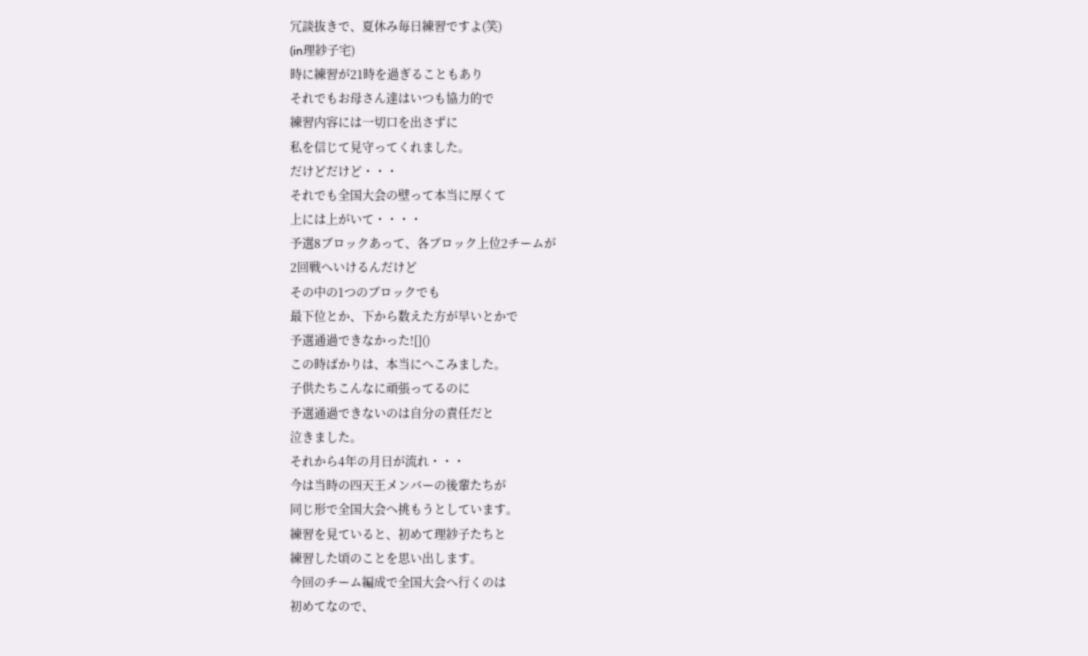冗談抜きで、夏休み毎日練習ですよ(笑)
(in理紗子宅)
時に練習が21時を過ぎることもあり
それでもお母さん達はいつも協力的で
練習内容には一切口を出さずに
私を信じて見守ってくれました。
だけどだけど・・・
それでも全国大会の壁って本当に厚くて
上には上がいて・・・・
予選8ブロックあって、各ブロック上位2チームが
2回戦へいけるんだけど
その中の1つのブロックでも
最下位とか、下から数えた方が早いとかで
予選通過できなかった![]()
この時ばかりは、本当にへこみました。
子供たちこんなに頑張ってるのに
予選通過できないのは自分の責任だと
泣きました。
それから4年の月日が流れ・・・
今は当時の四天王メンバーの後輩たちが
同じ形で全国大会へ挑もうとしています。
練習を見ていると、初めて理紗子たちと
練習した頃のことを思い出します。
今回のチーム編成で全国大会へ行くのは
初めてなので、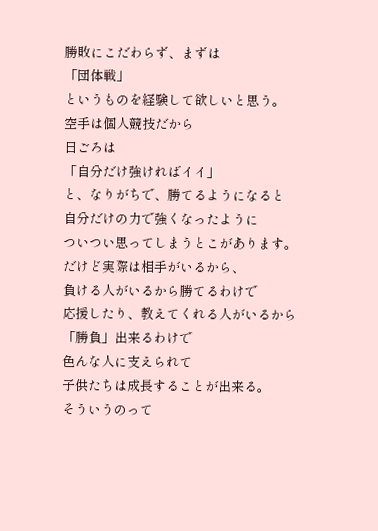勝敗にこだわらず、まずは
「団体戦」
というものを経験して欲しいと思う。
空手は個人競技だから
日ごろは
「自分だけ強ければイイ」
と、なりがちで、勝てるようになると
自分だけの力で強くなったように
ついつい思ってしまうとこがあります。
だけど実際は相手がいるから、
負ける人がいるから勝てるわけで
応援したり、教えてくれる人がいるから
「勝負」出来るわけで
色んな人に支えられて
子供たちは成長することが出来る。
そういうのって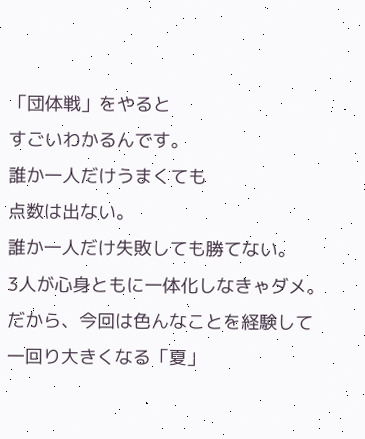「団体戦」をやると
すごいわかるんです。
誰か一人だけうまくても
点数は出ない。
誰か一人だけ失敗しても勝てない。
3人が心身ともに一体化しなきゃダメ。
だから、今回は色んなことを経験して
一回り大きくなる「夏」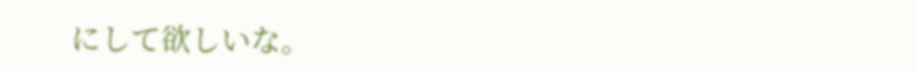にして欲しいな。